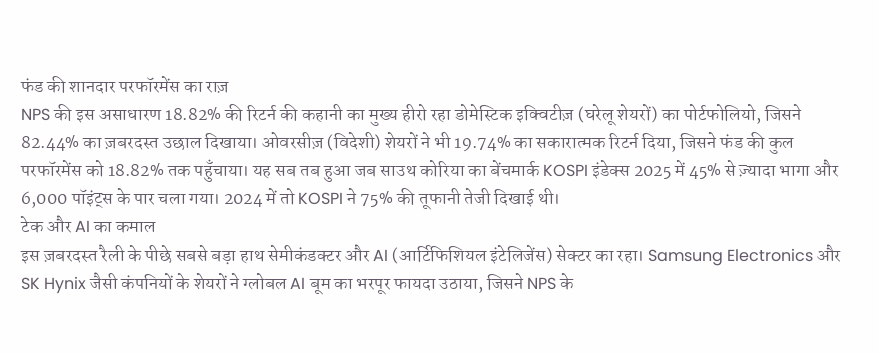फंड की शानदार परफॉरमेंस का राज़
NPS की इस असाधारण 18.82% की रिटर्न की कहानी का मुख्य हीरो रहा डोमेस्टिक इक्विटीज़ (घरेलू शेयरों) का पोर्टफोलियो, जिसने 82.44% का ज़बरदस्त उछाल दिखाया। ओवरसीज़ (विदेशी) शेयरों ने भी 19.74% का सकारात्मक रिटर्न दिया, जिसने फंड की कुल परफॉरमेंस को 18.82% तक पहुँचाया। यह सब तब हुआ जब साउथ कोरिया का बेंचमार्क KOSPI इंडेक्स 2025 में 45% से ज़्यादा भागा और 6,000 पॉइंट्स के पार चला गया। 2024 में तो KOSPI ने 75% की तूफानी तेजी दिखाई थी।
टेक और AI का कमाल
इस ज़बरदस्त रैली के पीछे सबसे बड़ा हाथ सेमीकंडक्टर और AI (आर्टिफिशियल इंटेलिजेंस) सेक्टर का रहा। Samsung Electronics और SK Hynix जैसी कंपनियों के शेयरों ने ग्लोबल AI बूम का भरपूर फायदा उठाया, जिसने NPS के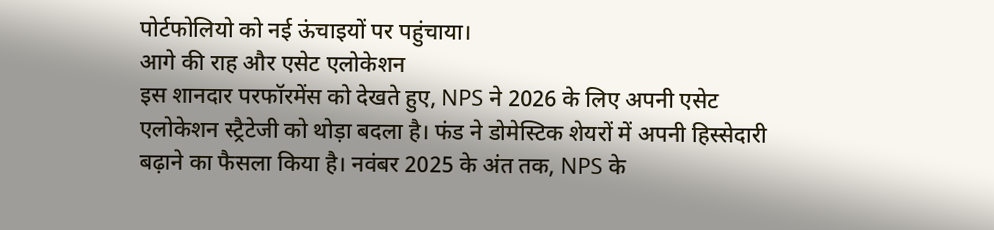पोर्टफोलियो को नई ऊंचाइयों पर पहुंचाया।
आगे की राह और एसेट एलोकेशन
इस शानदार परफॉरमेंस को देखते हुए, NPS ने 2026 के लिए अपनी एसेट एलोकेशन स्ट्रैटेजी को थोड़ा बदला है। फंड ने डोमेस्टिक शेयरों में अपनी हिस्सेदारी बढ़ाने का फैसला किया है। नवंबर 2025 के अंत तक, NPS के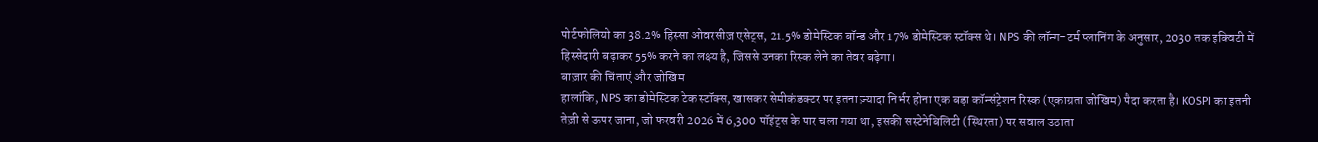पोर्टफोलियो का 38.2% हिस्सा ओवरसीज़ एसेट्स, 21.5% डोमेस्टिक बॉन्ड और 17% डोमेस्टिक स्टॉक्स थे। NPS की लॉन्ग-टर्म प्लानिंग के अनुसार, 2030 तक इक्विटी में हिस्सेदारी बढ़ाकर 55% करने का लक्ष्य है, जिससे उनका रिस्क लेने का तेवर बढ़ेगा।
बाज़ार की चिंताएं और जोखिम
हालांकि, NPS का डोमेस्टिक टेक स्टॉक्स, खासकर सेमीकंडक्टर पर इतना ज़्यादा निर्भर होना एक बड़ा कॉन्संट्रेशन रिस्क (एकाग्रता जोखिम) पैदा करता है। KOSPI का इतनी तेज़ी से ऊपर जाना, जो फरवरी 2026 में 6,300 पॉइंट्स के पार चला गया था, इसकी सस्टेनेबिलिटी (स्थिरता) पर सवाल उठाता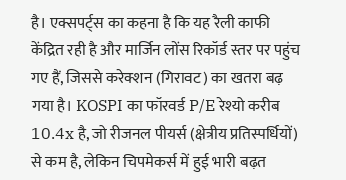है। एक्सपर्ट्स का कहना है कि यह रैली काफी केंद्रित रही है और मार्जिन लोंस रिकॉर्ड स्तर पर पहुंच गए हैं, जिससे करेक्शन (गिरावट) का खतरा बढ़ गया है। KOSPI का फॉरवर्ड P/E रेश्यो करीब 10.4x है, जो रीजनल पीयर्स (क्षेत्रीय प्रतिस्पर्धियों) से कम है, लेकिन चिपमेकर्स में हुई भारी बढ़त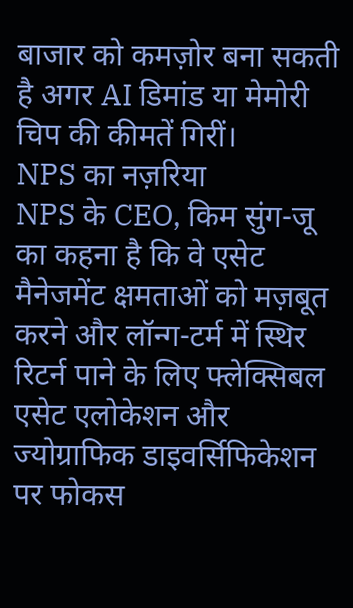बाजार को कमज़ोर बना सकती है अगर AI डिमांड या मेमोरी चिप की कीमतें गिरीं।
NPS का नज़रिया
NPS के CEO, किम सुंग-जू का कहना है कि वे एसेट मैनेजमेंट क्षमताओं को मज़बूत करने और लॉन्ग-टर्म में स्थिर रिटर्न पाने के लिए फ्लेक्सिबल एसेट एलोकेशन और ज्योग्राफिक डाइवर्सिफिकेशन पर फोकस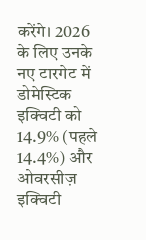करेंगे। 2026 के लिए उनके नए टारगेट में डोमेस्टिक इक्विटी को 14.9% (पहले 14.4%) और ओवरसीज़ इक्विटी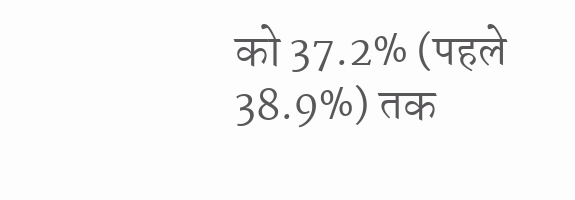को 37.2% (पहले 38.9%) तक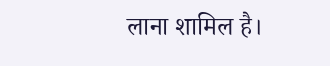लाना शामिल है।